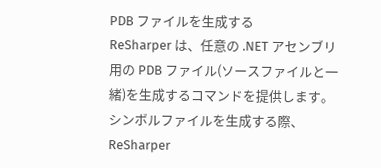PDB ファイルを生成する
ReSharper は、任意の .NET アセンブリ用の PDB ファイル(ソースファイルと一緒)を生成するコマンドを提供します。
シンボルファイルを生成する際、ReSharper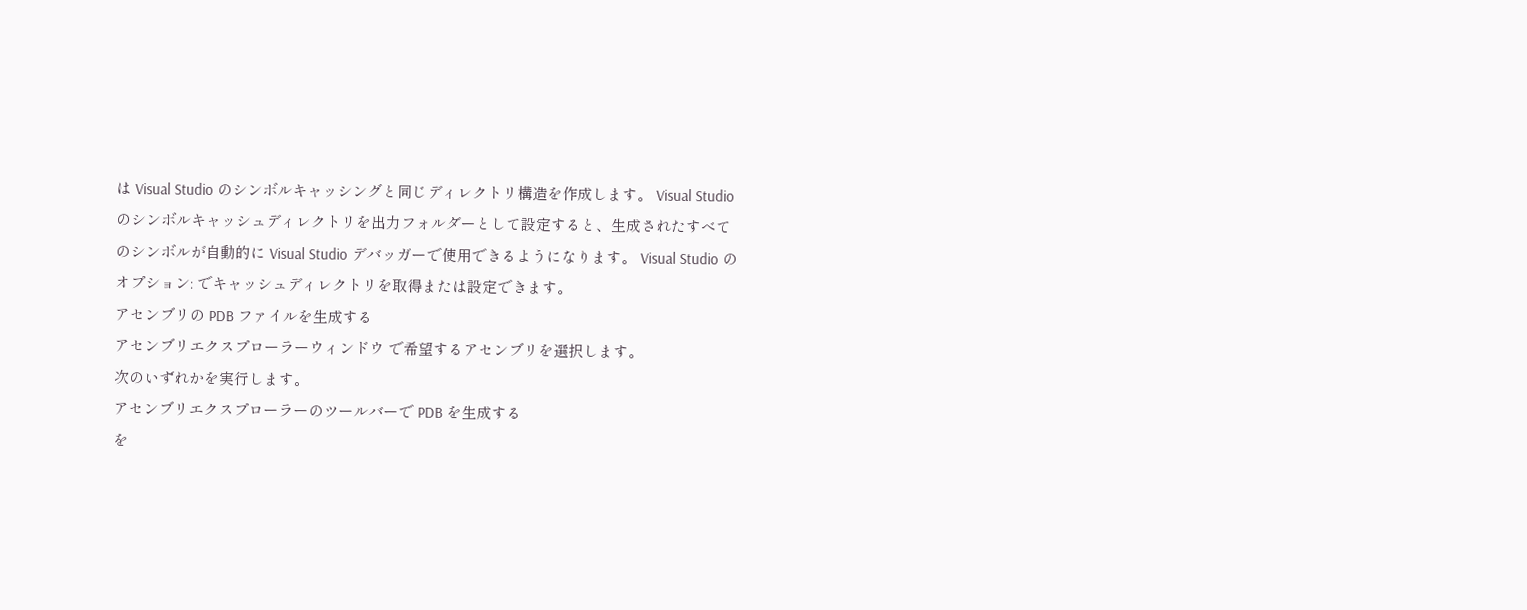は Visual Studio のシンボルキャッシングと同じディレクトリ構造を作成します。 Visual Studio のシンボルキャッシュディレクトリを出力フォルダーとして設定すると、生成されたすべてのシンボルが自動的に Visual Studio デバッガーで使用できるようになります。 Visual Studio のオプション: でキャッシュディレクトリを取得または設定できます。
アセンブリの PDB ファイルを生成する
アセンブリエクスプローラーウィンドウ で希望するアセンブリを選択します。
次のいずれかを実行します。
アセンブリエクスプローラーのツールバーで PDB を生成する
を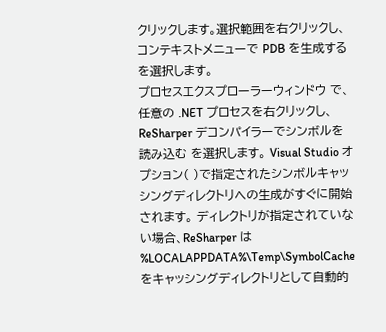クリックします。選択範囲を右クリックし、コンテキストメニューで PDB を生成する を選択します。
プロセスエクスプローラーウィンドウ で、任意の .NET プロセスを右クリックし、 ReSharper デコンパイラーでシンボルを読み込む を選択します。 Visual Studio オプション( )で指定されたシンボルキャッシングディレクトリへの生成がすぐに開始されます。 ディレクトリが指定されていない場合、ReSharper は %LOCALAPPDATA%\Temp\SymbolCache をキャッシングディレクトリとして自動的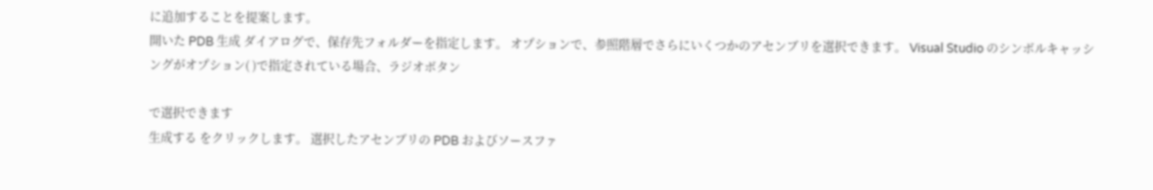に追加することを提案します。
開いた PDB 生成 ダイアログで、保存先フォルダーを指定します。 オプションで、参照階層でさらにいくつかのアセンブリを選択できます。 Visual Studio のシンボルキャッシングがオプション( )で指定されている場合、ラジオボタン

で選択できます
生成する をクリックします。 選択したアセンブリの PDB およびソースファ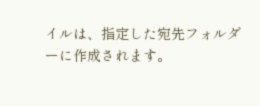イルは、指定した宛先フォルダーに作成されます。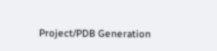Project/PDB Generation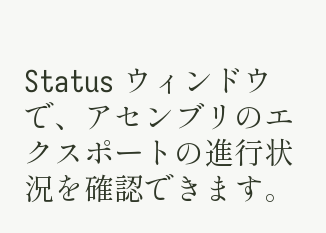Status ウィンドウで、アセンブリのエクスポートの進行状況を確認できます。